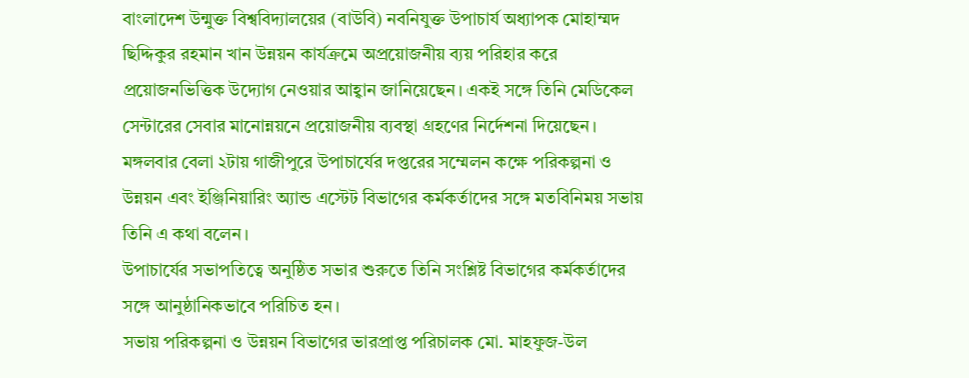বাংলাদেশ উন্মুক্ত বিশ্ববিদ্যালয়ের (বাউবি) নবনিযুক্ত উপাচার্য অধ্যাপক মোহাম্মদ ছিদ্দিকুর রহমান খান উন্নয়ন কার্যক্রমে অপ্রয়োজনীয় ব্যয় পরিহার করে প্রয়োজনভিত্তিক উদ্যোগ নেওয়ার আহ্বান জানিয়েছেন। একই সঙ্গে তিনি মেডিকেল সেন্টারের সেবার মানোন্নয়নে প্রয়োজনীয় ব্যবস্থা গ্রহণের নির্দেশনা দিয়েছেন।
মঙ্গলবার বেলা ২টায় গাজীপুরে উপাচার্যের দপ্তরের সম্মেলন কক্ষে পরিকল্পনা ও উন্নয়ন এবং ইঞ্জিনিয়ারিং অ্যান্ড এস্টেট বিভাগের কর্মকর্তাদের সঙ্গে মতবিনিময় সভায় তিনি এ কথা বলেন।
উপাচার্যের সভাপতিত্বে অনুষ্ঠিত সভার শুরুতে তিনি সংশ্লিষ্ট বিভাগের কর্মকর্তাদের সঙ্গে আনুষ্ঠানিকভাবে পরিচিত হন।
সভায় পরিকল্পনা ও উন্নয়ন বিভাগের ভারপ্রাপ্ত পরিচালক মো. মাহফুজ-উল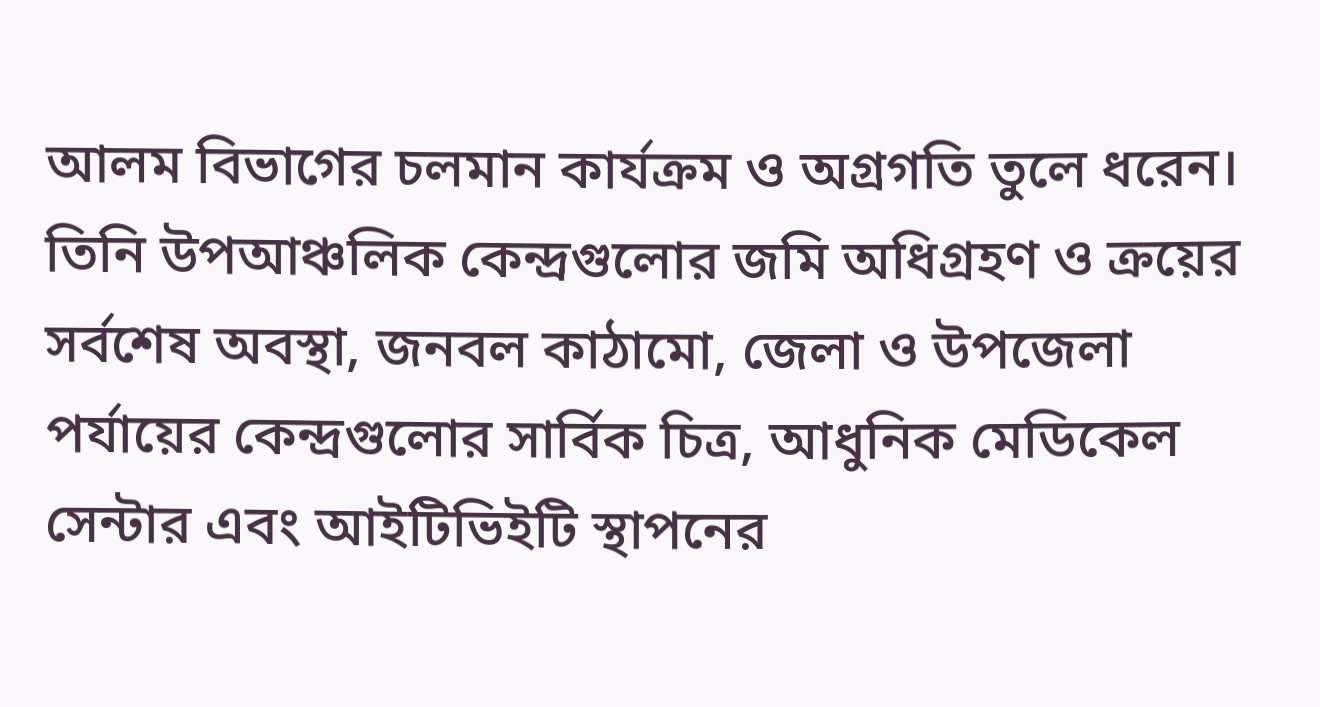আলম বিভাগের চলমান কার্যক্রম ও অগ্রগতি তুলে ধরেন। তিনি উপআঞ্চলিক কেন্দ্রগুলোর জমি অধিগ্রহণ ও ক্রয়ের সর্বশেষ অবস্থা, জনবল কাঠামো, জেলা ও উপজেলা পর্যায়ের কেন্দ্রগুলোর সার্বিক চিত্র, আধুনিক মেডিকেল সেন্টার এবং আইটিভিইটি স্থাপনের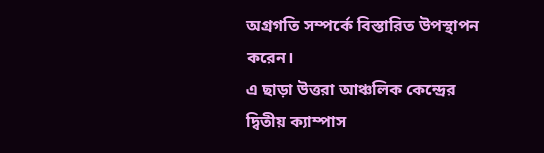অগ্রগতি সম্পর্কে বিস্তারিত উপস্থাপন করেন।
এ ছাড়া উত্তরা আঞ্চলিক কেন্দ্রের দ্বিতীয় ক্যাম্পাস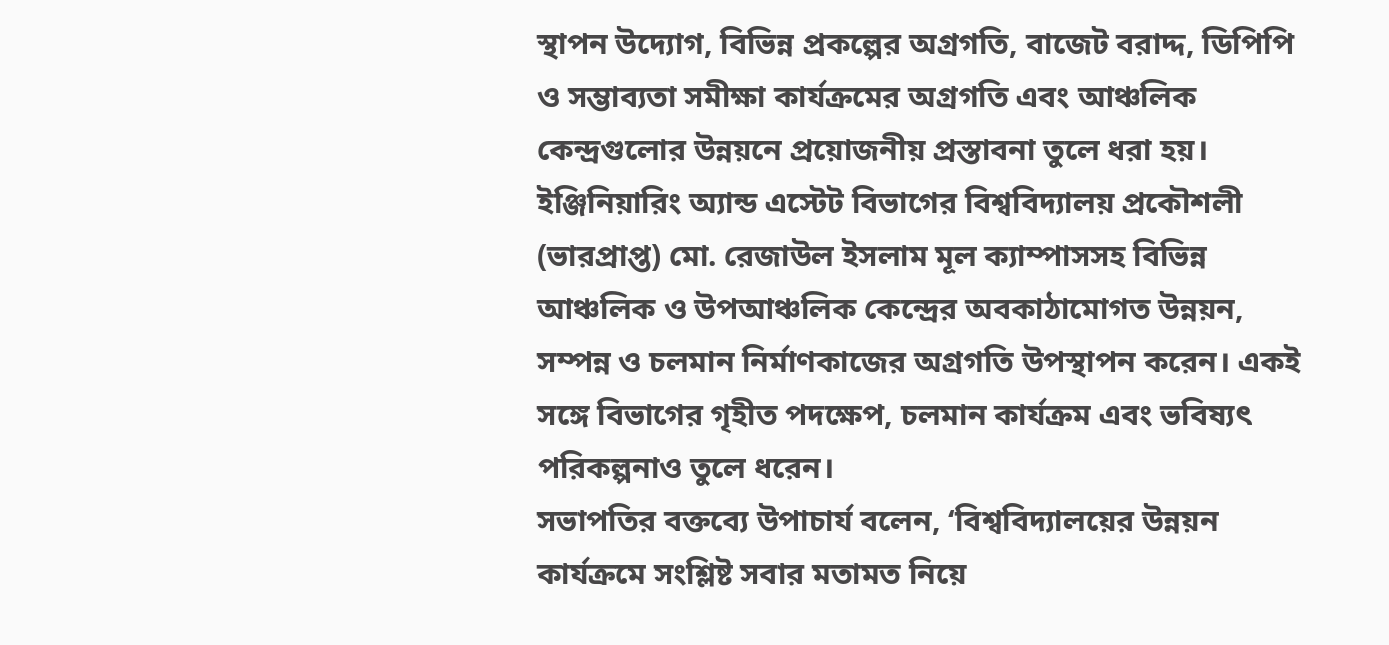স্থাপন উদ্যোগ, বিভিন্ন প্রকল্পের অগ্রগতি, বাজেট বরাদ্দ, ডিপিপি ও সম্ভাব্যতা সমীক্ষা কার্যক্রমের অগ্রগতি এবং আঞ্চলিক কেন্দ্রগুলোর উন্নয়নে প্রয়োজনীয় প্রস্তাবনা তুলে ধরা হয়।
ইঞ্জিনিয়ারিং অ্যান্ড এস্টেট বিভাগের বিশ্ববিদ্যালয় প্রকৌশলী (ভারপ্রাপ্ত) মো. রেজাউল ইসলাম মূল ক্যাম্পাসসহ বিভিন্ন আঞ্চলিক ও উপআঞ্চলিক কেন্দ্রের অবকাঠামোগত উন্নয়ন, সম্পন্ন ও চলমান নির্মাণকাজের অগ্রগতি উপস্থাপন করেন। একই সঙ্গে বিভাগের গৃহীত পদক্ষেপ, চলমান কার্যক্রম এবং ভবিষ্যৎ পরিকল্পনাও তুলে ধরেন।
সভাপতির বক্তব্যে উপাচার্য বলেন, ‘বিশ্ববিদ্যালয়ের উন্নয়ন কার্যক্রমে সংশ্লিষ্ট সবার মতামত নিয়ে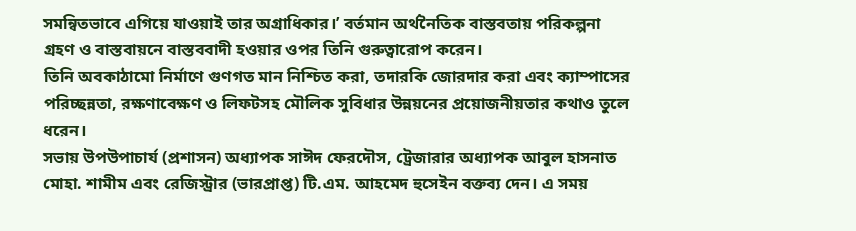সমন্বিতভাবে এগিয়ে যাওয়াই তার অগ্রাধিকার।’ বর্তমান অর্থনৈতিক বাস্তবতায় পরিকল্পনা গ্রহণ ও বাস্তবায়নে বাস্তববাদী হওয়ার ওপর তিনি গুরুত্বারোপ করেন।
তিনি অবকাঠামো নির্মাণে গুণগত মান নিশ্চিত করা, তদারকি জোরদার করা এবং ক্যাম্পাসের পরিচ্ছন্নতা, রক্ষণাবেক্ষণ ও লিফটসহ মৌলিক সুবিধার উন্নয়নের প্রয়োজনীয়তার কথাও তুলে ধরেন।
সভায় উপউপাচার্য (প্রশাসন) অধ্যাপক সাঈদ ফেরদৌস, ট্রেজারার অধ্যাপক আবুল হাসনাত মোহা. শামীম এবং রেজিস্ট্রার (ভারপ্রাপ্ত) টি.এম. আহমেদ হুসেইন বক্তব্য দেন। এ সময়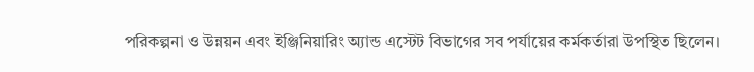পরিকল্পনা ও উন্নয়ন এবং ইঞ্জিনিয়ারিং অ্যান্ড এস্টেট বিভাগের সব পর্যায়ের কর্মকর্তারা উপস্থিত ছিলেন।